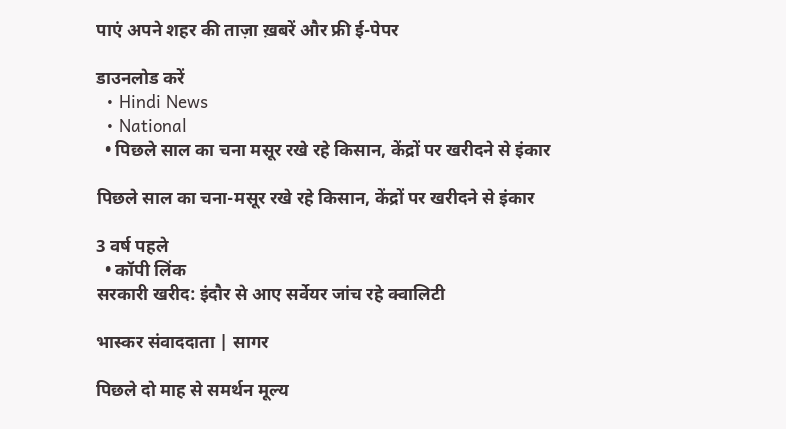पाएं अपने शहर की ताज़ा ख़बरें और फ्री ई-पेपर

डाउनलोड करें
  • Hindi News
  • National
  • पिछले साल का चना मसूर रखे रहे किसान, केंद्रों पर खरीदने से इंकार

पिछले साल का चना-मसूर रखे रहे किसान, केंद्रों पर खरीदने से इंकार

3 वर्ष पहले
  • कॉपी लिंक
सरकारी खरीद: इंदौर से आए सर्वेयर जांच रहे क्वालिटी

भास्कर संवाददाता | सागर

पिछले दो माह से समर्थन मूल्य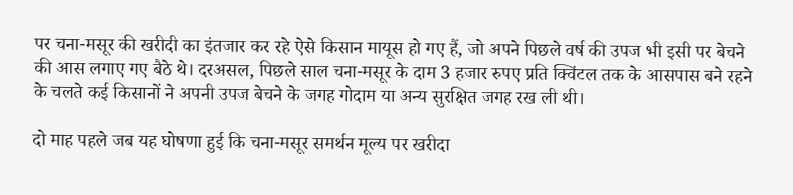पर चना-मसूर की खरीदी का इंतजार कर रहे ऐसे किसान मायूस हो गए हैं, जो अपने पिछले वर्ष की उपज भी इसी पर बेचने की आस लगाए गए बैठे थे। दरअसल, पिछले साल चना-मसूर के दाम 3 हजार रुपए प्रति क्विंटल तक के आसपास बने रहने के चलते कई किसानों ने अपनी उपज बेचने के जगह गोदाम या अन्य सुरक्षित जगह रख ली थी।

दो माह पहले जब यह घोषणा हुई कि चना-मसूर समर्थन मूल्य पर खरीदा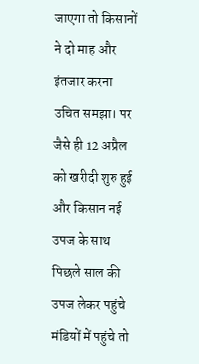जाएगा तो किसानों ने दो माह और इंतजार करना उचित समझा। पर जैसे ही 12 अप्रैल को खरीदी शुरु हुई और किसान नई उपज के साथ पिछले साल की उपज लेकर पहुंचे मंडियों में पहुंचे तो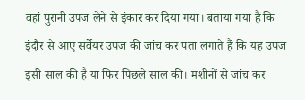वहां पुरानी उपज लेने से इंकार कर दिया गया। बताया गया है कि इंदौर से आए सर्वेयर उपज की जांच कर पता लगाते हैं कि यह उपज इसी साल की है या फिर पिछले साल की। मशीनों से जांच कर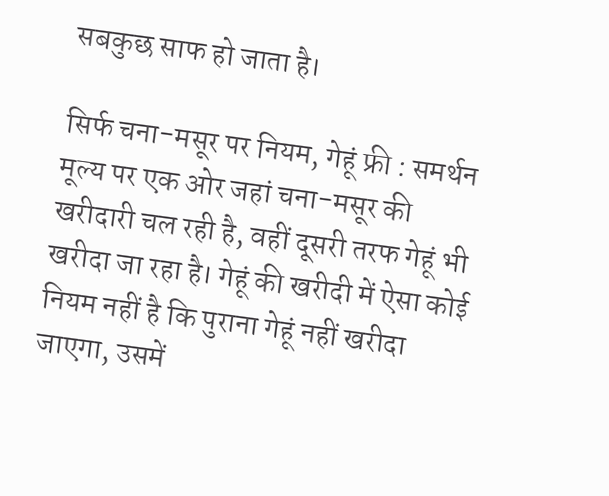सबकुछ साफ हो जाता है।

सिर्फ चना-मसूर पर नियम, गेहूं फ्री : समर्थन मूल्य पर एक ओर जहां चना-मसूर की खरीदारी चल रही है, वहीं दूसरी तरफ गेहूं भी खरीदा जा रहा है। गेहूं की खरीदी में ऐसा कोई नियम नहीं है कि पुराना गेहूं नहीं खरीदा जाएगा, उसमें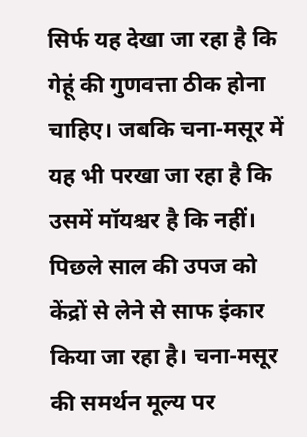सिर्फ यह देखा जा रहा है कि गेहूं की गुणवत्ता ठीक होना चाहिए। जबकि चना-मसूर में यह भी परखा जा रहा है कि उसमें मॉयश्चर है कि नहीं। पिछले साल की उपज को केंद्रों से लेने से साफ इंकार किया जा रहा है। चना-मसूर की समर्थन मूल्य पर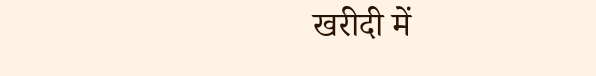खरीदी में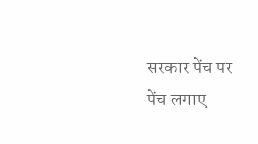सरकार पेंच पर पेंच लगाए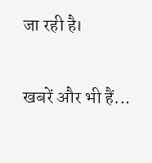जा रही है।

खबरें और भी हैं...